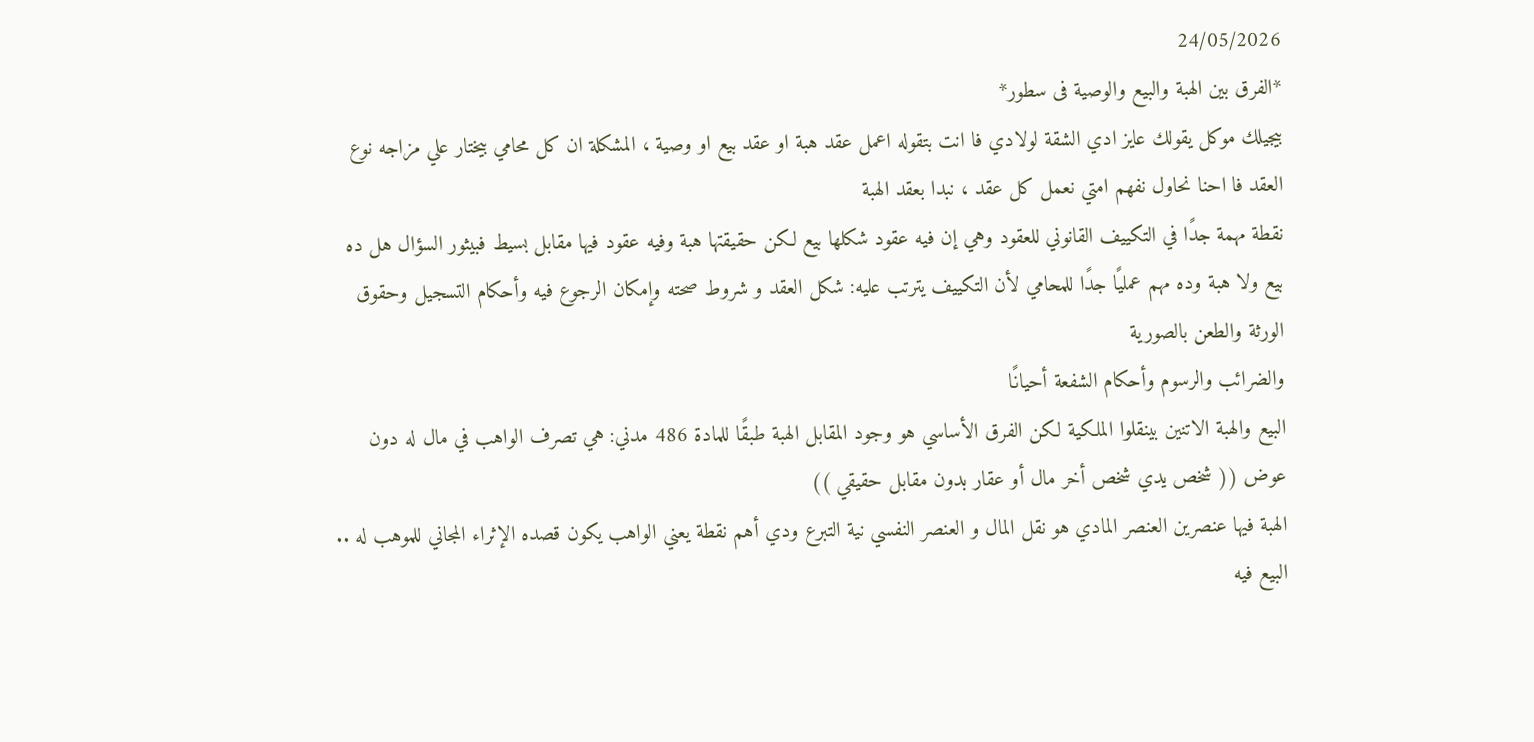24/05/2026
*الفرق بين الهبة والبيع والوصية فى سطور*
بيجيلك موكل يقولك عايز ادي الشقة لولادي فا انت بتقوله اعمل عقد هبة او عقد بيع او وصية ، المشكلة ان كل محامي بيختار علي مزاجه نوع العقد فا احنا نحاول نفهم امتي نعمل كل عقد ، نبدا بعقد الهبة
نقطة مهمة جدًا في التكييف القانوني للعقود وهي إن فيه عقود شكلها بيع لكن حقيقتها هبة وفيه عقود فيها مقابل بسيط فبيثور السؤال هل ده بيع ولا هبة وده مهم عمليًا جدًا للمحامي لأن التكييف يترتب عليه: شكل العقد و شروط صحته وإمكان الرجوع فيه وأحكام التسجيل وحقوق الورثة والطعن بالصورية
والضرائب والرسوم وأحكام الشفعة أحيانًا
البيع والهبة الاتنين بينقلوا الملكية لكن الفرق الأساسي هو وجود المقابل الهبة طبقًا للمادة 486 مدني: هي تصرف الواهب في مال له دون عوض (( شخص يدي شخص أخر مال أو عقار بدون مقابل حقيقي ))
الهبة فيها عنصرين العنصر المادي هو نقل المال و العنصر النفسي نية التبرع ودي أهم نقطة يعني الواهب يكون قصده الإثراء المجاني للموهب له .. البيع فيه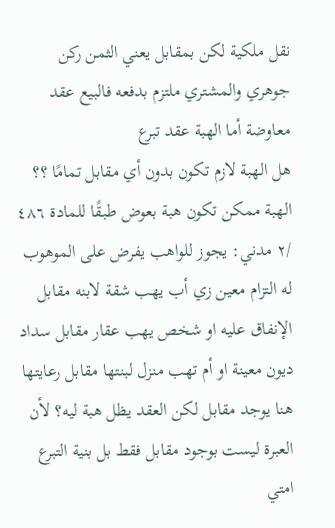نقل ملكية لكن بمقابل يعني الثمن ركن جوهري والمشتري ملتزم بدفعه فالبيع عقد معاوضة أما الهبة عقد تبرع
هل الهبة لازم تكون بدون أي مقابل تمامًا ؟؟ الهبة ممكن تكون هبة بعوض طبقًا للمادة ٤٨٦ /٢ مدني: يجوز للواهب يفرض على الموهوب له التزام معين زي أب يهب شقة لابنه مقابل الإنفاق عليه او شخص يهب عقار مقابل سداد ديون معينة او أم تهب منزل لبنتها مقابل رعايتها هنا يوجد مقابل لكن العقد يظل هبة ليه؟ لأن العبرة ليست بوجود مقابل فقط بل بنية التبرع
امتي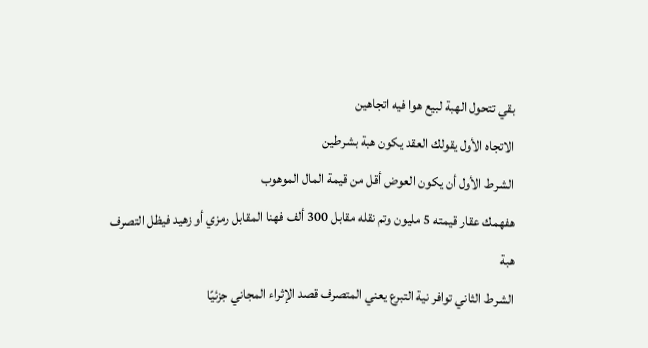بقي تتحول الهبة لبيع هوا فيه اتجاهين
الاتجاه الأول يقولك العقد يكون هبة بشرطين
الشرط الأول أن يكون العوض أقل من قيمة المال الموهوب
هفهمك عقار قيمته 5 مليون وتم نقله مقابل 300 ألف فهنا المقابل رمزي أو زهيد فيظل التصرف هبة
الشرط الثاني توافر نية التبرع يعني المتصرف قصد الإثراء المجاني جزئيًا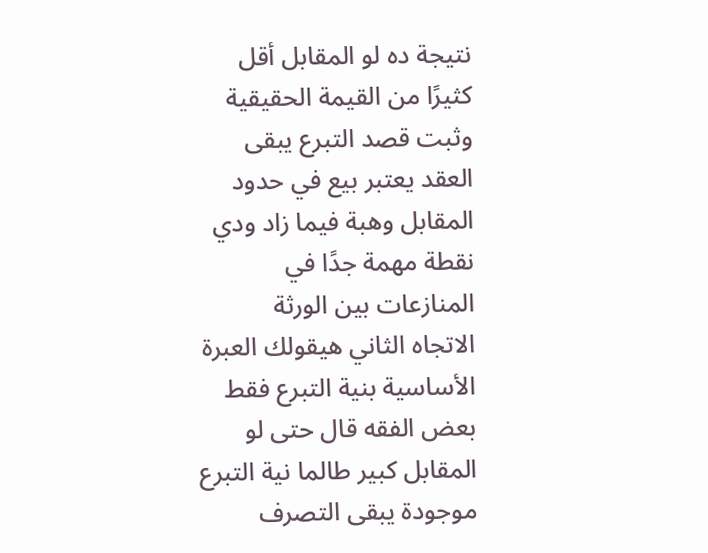نتيجة ده لو المقابل أقل كثيرًا من القيمة الحقيقية وثبت قصد التبرع يبقى العقد يعتبر بيع في حدود المقابل وهبة فيما زاد ودي نقطة مهمة جدًا في المنازعات بين الورثة
الاتجاه الثاني هيقولك العبرة الأساسية بنية التبرع فقط بعض الفقه قال حتى لو المقابل كبير طالما نية التبرع موجودة يبقى التصرف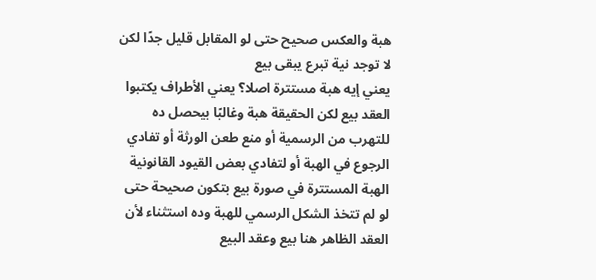هبة والعكس صحيح حتى لو المقابل قليل جدًا لكن لا توجد نية تبرع يبقى بيع
يعني إيه هبة مستترة اصلا؟ يعني الأطراف يكتبوا العقد بيع لكن الحقيقة هبة وغالبًا بيحصل ده للتهرب من الرسمية أو منع طعن الورثة أو تفادي الرجوع في الهبة أو لتفادي بعض القيود القانونية
الهبة المستترة في صورة بيع بتكون صحيحة حتى لو لم تتخذ الشكل الرسمي للهبة وده استثناء لأن العقد الظاهر هنا بيع وعقد البيع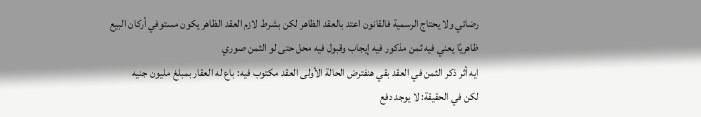رضائي ولا يحتاج الرسمية فالقانون اعتد بالعقد الظاهر لكن بشرط لازم العقد الظاهر يكون مستوفي أركان البيع ظاهريًا يعني فيه ثمن مذكور فيه إيجاب وقبول فيه محل حتى لو الثمن صوري
ايه أثر ذكر الثمن في العقد بقي هنفترض الحالة الأولى العقد مكتوب فيه: باع له العقار بمبلغ مليون جنيه
لكن في الحقيقة: لا يوجد دفع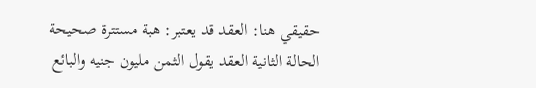حقيقي هنا: العقد قد يعتبر: هبة مستترة صحيحة
الحالة الثانية العقد يقول الثمن مليون جنيه والبائع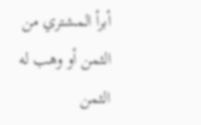أبرأ المشتري من الثمن أو وهب له الثمن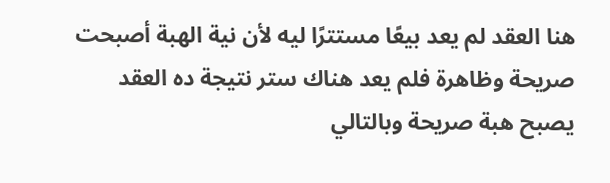هنا العقد لم يعد بيعًا مستترًا ليه لأن نية الهبة أصبحت صريحة وظاهرة فلم يعد هناك ستر نتيجة ده العقد يصبح هبة صريحة وبالتالي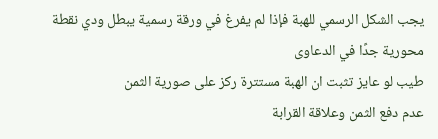يجب الشكل الرسمي للهبة فإذا لم يفرغ في ورقة رسمية يبطل ودي نقطة محورية جدًا في الدعاوى
طيب لو عايز تثبت ان الهبة مستترة ركز على صورية الثمن
عدم دفع الثمن وعلاقة القرابة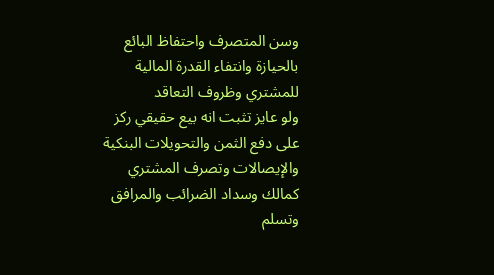وسن المتصرف واحتفاظ البائع بالحيازة وانتفاء القدرة المالية للمشتري وظروف التعاقد
ولو عايز تثبت انه بيع حقيقي ركز على دفع الثمن والتحويلات البنكية والإيصالات وتصرف المشتري كمالك وسداد الضرائب والمرافق وتسلم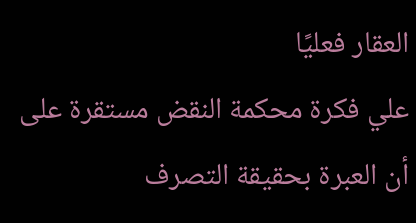العقار فعليًا
علي فكرة محكمة النقض مستقرة على أن العبرة بحقيقة التصرف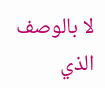لا بالوصف الذي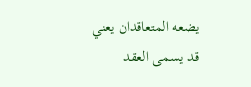يضعه المتعاقدان يعني قد يسمى العقد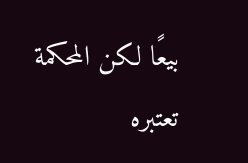بيعًا لكن المحكمة تعتبره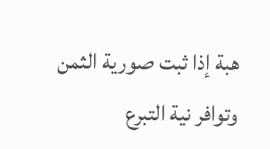هبة إذا ثبت صورية الثمن وتوافر نية التبرع